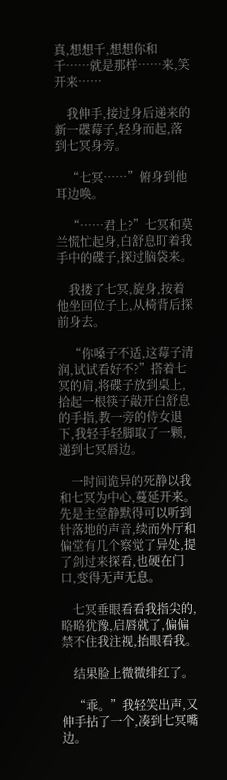真,想想千,想想你和千……就是那样……来,笑开来……

    我伸手,接过身后递来的新一碟莓子,轻身而起,落到七冥身旁。

    “七冥……”俯身到他耳边唤。

    “……君上?”七冥和莫兰慌忙起身,白舒息盯着我手中的碟子,探过脑袋来。

    我搂了七冥,旋身,按着他坐回位子上,从椅背后探前身去。

    “你嗓子不适,这莓子清润,试试看好不?”搭着七冥的肩,将碟子放到桌上,拾起一根筷子敲开白舒息的手指,教一旁的侍女退下,我轻手轻脚取了一颗,递到七冥唇边。

    一时间诡异的死静以我和七冥为中心,蔓延开来。先是主堂静默得可以听到针落地的声音,续而外厅和偏堂有几个察觉了异处,提了剑过来探看,也硬在门口,变得无声无息。

    七冥垂眼看看我指尖的,略略犹豫,启唇就了,偏偏禁不住我注视,抬眼看我。

    结果脸上微微绯红了。

    “乖。”我轻笑出声,又伸手拈了一个,凑到七冥嘴边。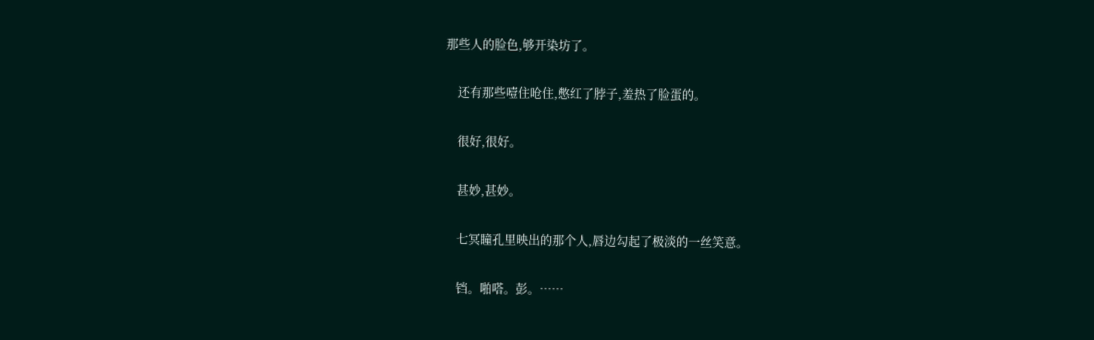那些人的脸色,够开染坊了。

    还有那些噎住呛住,憋红了脖子,羞热了脸蛋的。

    很好,很好。

    甚妙,甚妙。

    七冥瞳孔里映出的那个人,唇边勾起了极淡的一丝笑意。

    铛。啪嗒。彭。……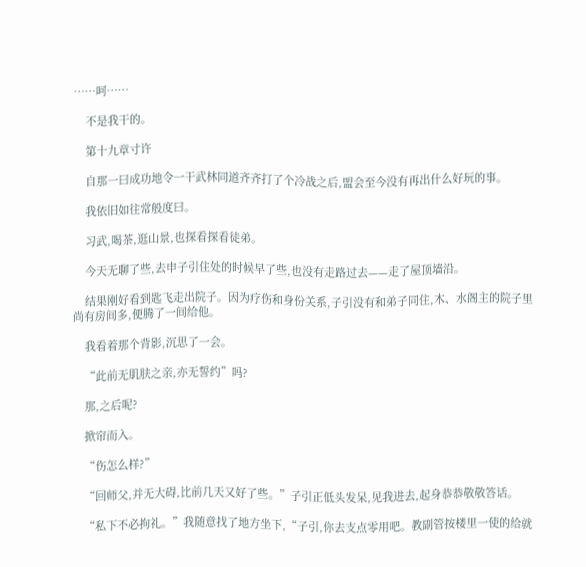……呵……

    不是我干的。

    第十九章寸许

    自那一曰成功地令一干武林同道齐齐打了个冷战之后,盟会至今没有再出什么好玩的事。

    我依旧如往常般度曰。

    习武,喝茶,逛山景,也探看探看徒弟。

    今天无聊了些,去申子引住处的时候早了些,也没有走路过去——走了屋顶墙沿。

    结果刚好看到匙飞走出院子。因为疗伤和身份关系,子引没有和弟子同住,木、水阁主的院子里尚有房间多,便腾了一间给他。

    我看着那个背影,沉思了一会。

    “此前无肌肤之亲,亦无誓约”吗?

    那,之后呢?

    掀帘而入。

    “伤怎么样?”

    “回师父,并无大碍,比前几天又好了些。”子引正低头发呆,见我进去,起身恭恭敬敬答话。

    “私下不必拘礼。”我随意找了地方坐下,“子引,你去支点零用吧。教副管按楼里一使的给就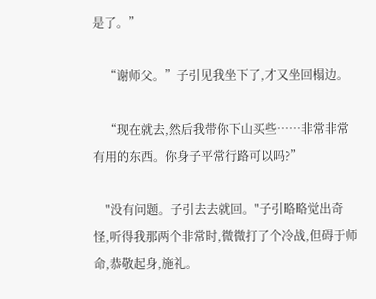是了。”

    “谢师父。”子引见我坐下了,才又坐回榻边。

    “现在就去,然后我带你下山买些……非常非常有用的东西。你身子平常行路可以吗?”

    "没有问题。子引去去就回。"子引略略觉出奇怪,听得我那两个非常时,微微打了个冷战,但碍于师命,恭敬起身,施礼。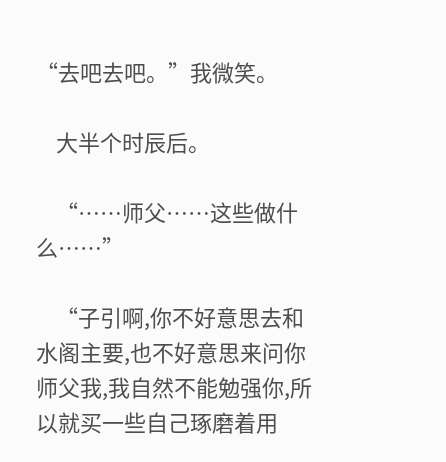“去吧去吧。”我微笑。

    大半个时辰后。

    “……师父……这些做什么……”

    “子引啊,你不好意思去和水阁主要,也不好意思来问你师父我,我自然不能勉强你,所以就买一些自己琢磨着用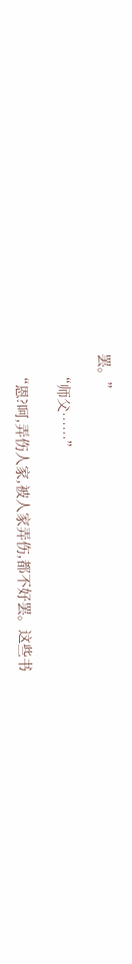罢。”

    “师父……”

    “恩?呵,弄伤人家,被人家弄伤,都不好罢。这些书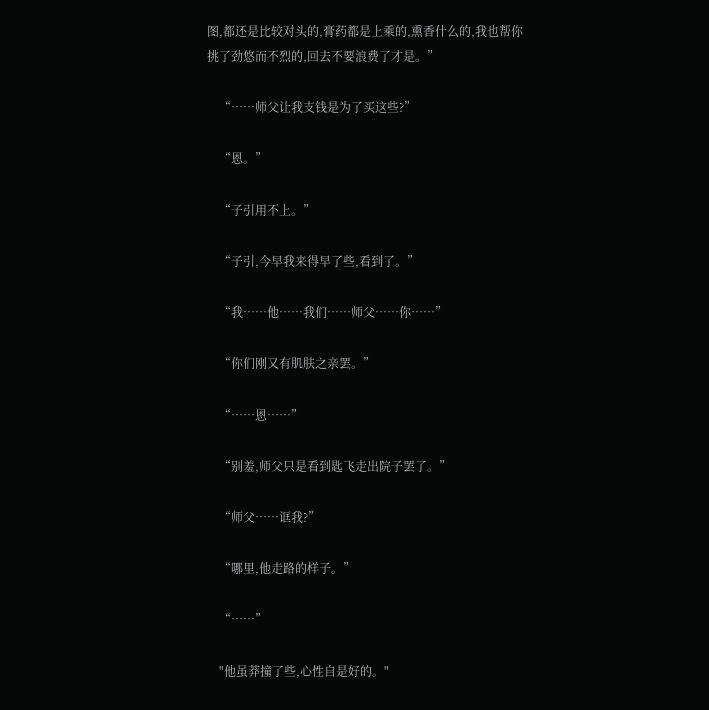图,都还是比较对头的,膏药都是上乘的,熏香什么的,我也帮你挑了劲悠而不烈的,回去不要浪费了才是。”

    “……师父让我支钱是为了买这些?”

    “恩。”

    “子引用不上。”

    “子引,今早我来得早了些,看到了。”

    “我……他……我们……师父……你……”

    “你们刚又有肌肤之亲罢。”

    “……恩……”

    “别羞,师父只是看到匙飞走出院子罢了。”

    “师父……诓我?”

    “哪里,他走路的样子。”

    “……”

    "他虽莽撞了些,心性自是好的。"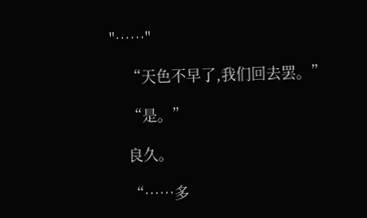"……"

    “天色不早了,我们回去罢。”

    “是。”

    良久。

    “……多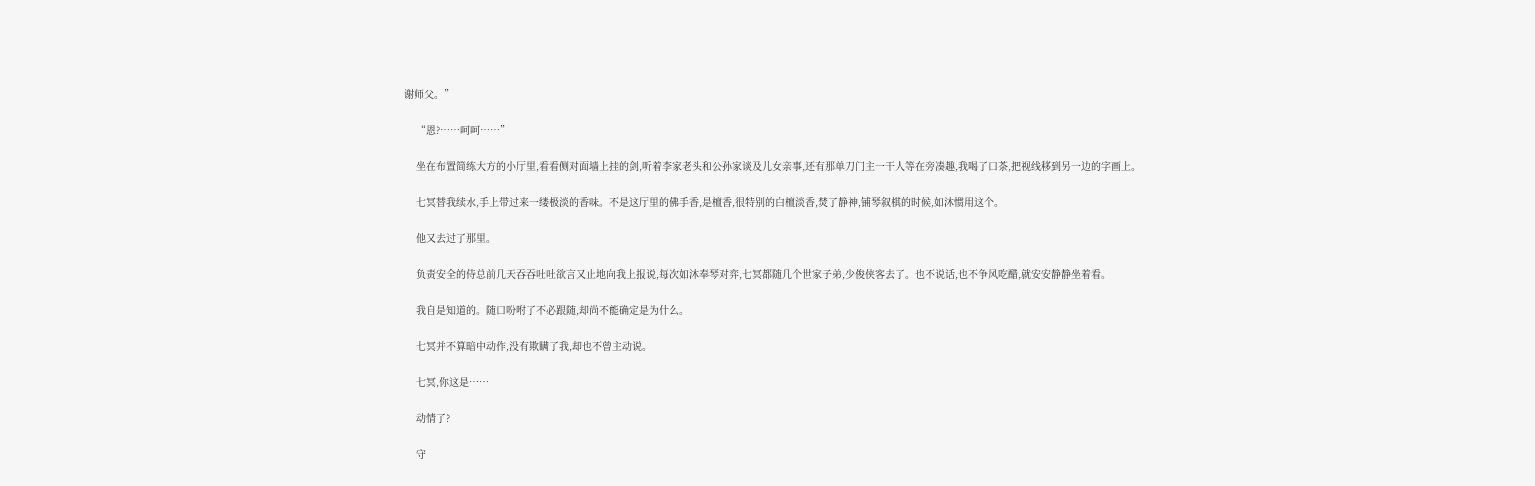谢师父。”

    “恩?……呵呵……”

    坐在布置简练大方的小厅里,看看侧对面墙上挂的剑,听着李家老头和公孙家谈及儿女亲事,还有那单刀门主一干人等在旁凑趣,我喝了口茶,把视线移到另一边的字画上。

    七冥替我续水,手上带过来一缕极淡的香味。不是这厅里的佛手香,是檀香,很特别的白檀淡香,焚了静神,铺琴叙棋的时候,如沐惯用这个。

    他又去过了那里。

    负责安全的侍总前几天吞吞吐吐欲言又止地向我上报说,每次如沐奉琴对弈,七冥都随几个世家子弟,少俊侠客去了。也不说话,也不争风吃醋,就安安静静坐着看。

    我自是知道的。随口吩咐了不必跟随,却尚不能确定是为什么。

    七冥并不算暗中动作,没有欺瞒了我,却也不曾主动说。

    七冥,你这是……

    动情了?

    守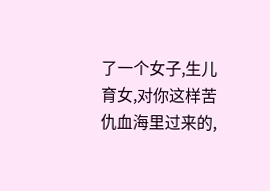了一个女子,生儿育女,对你这样苦仇血海里过来的,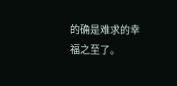的确是难求的幸福之至了。